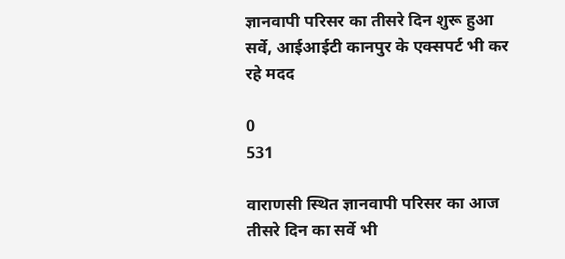ज्ञानवापी परिसर का तीसरे दिन शुरू हुआ सर्वे, आईआईटी कानपुर के एक्सपर्ट भी कर रहे मदद

0
531

वाराणसी स्थित ज्ञानवापी परिसर का आज तीसरे दिन का सर्वे भी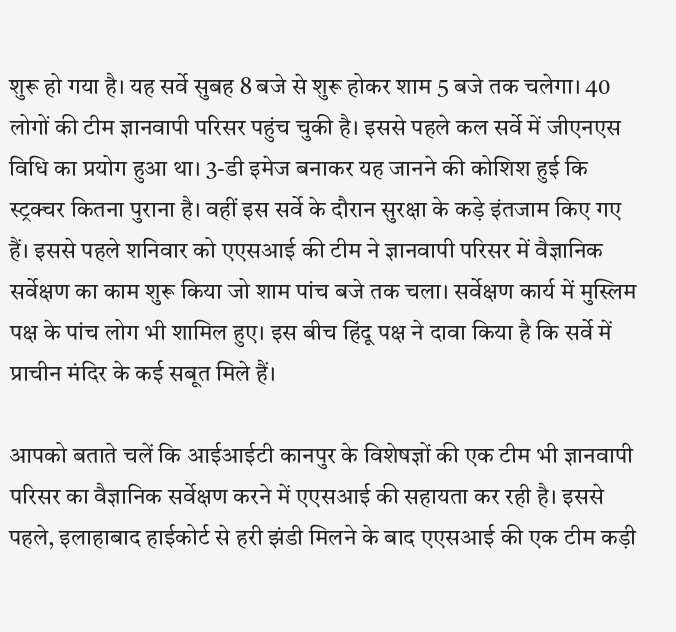शुरू हो गया है। यह सर्वे सुबह 8 बजे से शुरू होकर शाम 5 बजे तक चलेगा। 40 लोगों की टीम ज्ञानवापी परिसर पहुंच चुकी है। इससे पहले कल सर्वे में जीएनएस विधि का प्रयोग हुआ था। 3-डी इमेज बनाकर यह जानने की कोशिश हुई कि स्ट्रक्चर कितना पुराना है। वहीं इस सर्वे के दौरान सुरक्षा के कड़े इंतजाम किए गए हैं। इससे पहले शनिवार को एएसआई की टीम ने ज्ञानवापी परिसर में वैज्ञानिक सर्वेक्षण का काम शुरू किया जो शाम पांच बजे तक चला। सर्वेक्षण कार्य में मुस्लिम पक्ष के पांच लोग भी शामिल हुए। इस बीच हिंदू पक्ष ने दावा किया है कि सर्वे में प्राचीन मंदिर के कई सबूत मिले हैं।

आपको बताते चलें कि आईआईटी कानपुर के विशेषज्ञों की एक टीम भी ज्ञानवापी परिसर का वैज्ञानिक सर्वेक्षण करने में एएसआई की सहायता कर रही है। इससे पहले, इलाहाबाद हाईकोर्ट से हरी झंडी मिलने के बाद एएसआई की एक टीम कड़ी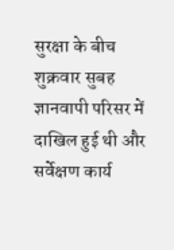सुरक्षा के बीच शुक्रवार सुबह ज्ञानवापी परिसर में दाखिल हुई थी और सर्वेक्षण कार्य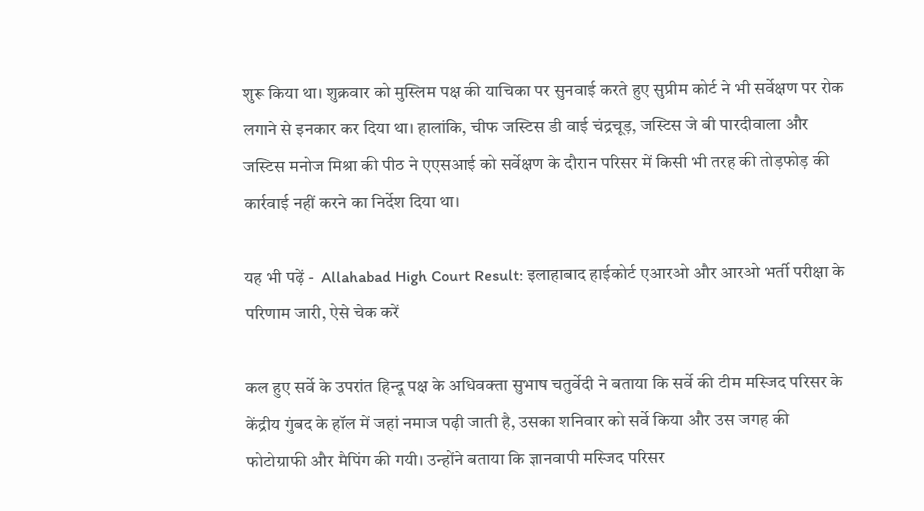शुरू किया था। शुक्रवार को मुस्लिम पक्ष की याचिका पर सुनवाई करते हुए सुप्रीम कोर्ट ने भी सर्वेक्षण पर रोक लगाने से इनकार कर दिया था। हालांकि, चीफ जस्टिस डी वाई चंद्रचूड़, जस्टिस जे बी पारदीवाला और जस्टिस मनोज मिश्रा की पीठ ने एएसआई को सर्वेक्षण के दौरान परिसर में किसी भी तरह की तोड़फोड़ की कार्रवाई नहीं करने का निर्देश दिया था।

यह भी पढ़ें -  Allahabad High Court Result: इलाहाबाद हाईकोर्ट एआरओ और आरओ भर्ती परीक्षा के परिणाम जारी, ऐसे चेक करें

कल हुए सर्वे के उपरांत हिन्दू पक्ष के अधिवक्ता सुभाष चतुर्वेदी ने बताया कि सर्वे की टीम मस्जिद परिसर के केंद्रीय गुंबद के हॉल में जहां नमाज पढ़ी जाती है, उसका शनिवार को सर्वे किया और उस जगह की फोटोग्राफी और मैपिंग की गयी। उन्होंने बताया कि ज्ञानवापी मस्जिद परिसर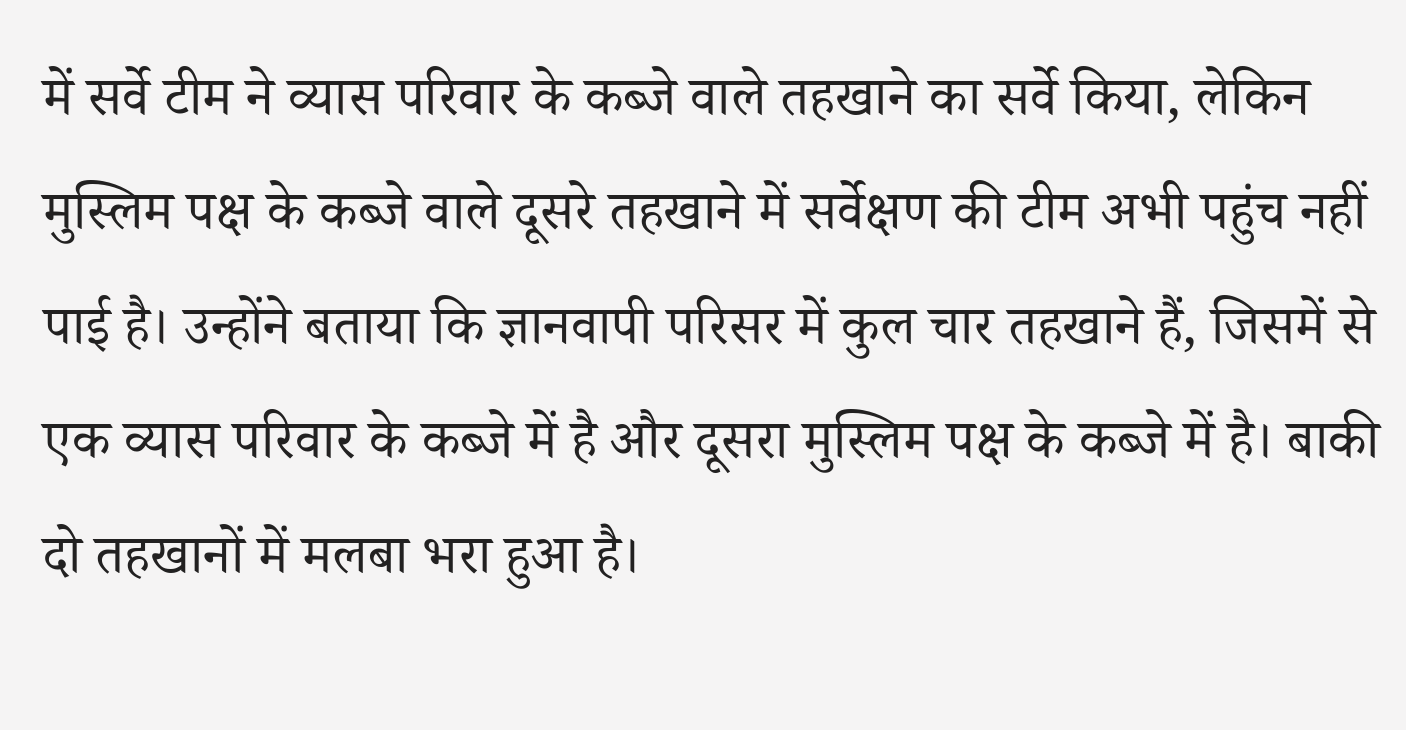में सर्वे टीम ने व्यास परिवार के कब्जे वाले तहखाने का सर्वे किया, लेकिन मुस्लिम पक्ष के कब्जे वाले दूसरे तहखाने में सर्वेक्षण की टीम अभी पहुंच नहीं पाई है। उन्होंने बताया कि ज्ञानवापी परिसर में कुल चार तहखाने हैं, जिसमें से एक व्यास परिवार के कब्जे में है और दूसरा मुस्लिम पक्ष के कब्जे में है। बाकी दो तहखानों में मलबा भरा हुआ है।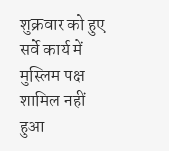शुक्रवार को हुए सर्वे कार्य में मुस्लिम पक्ष शामिल नहीं हुआ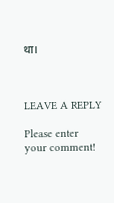था।



LEAVE A REPLY

Please enter your comment!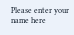Please enter your name here